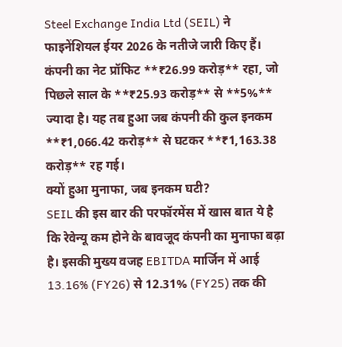Steel Exchange India Ltd (SEIL) ने फाइनेंशियल ईयर 2026 के नतीजे जारी किए हैं। कंपनी का नेट प्रॉफिट **₹26.99 करोड़** रहा, जो पिछले साल के **₹25.93 करोड़** से **5%** ज्यादा है। यह तब हुआ जब कंपनी की कुल इनकम **₹1,066.42 करोड़** से घटकर **₹1,163.38 करोड़** रह गई।
क्यों हुआ मुनाफा, जब इनकम घटी?
SEIL की इस बार की परफॉरमेंस में खास बात ये है कि रेवेन्यू कम होने के बावजूद कंपनी का मुनाफा बढ़ा है। इसकी मुख्य वजह EBITDA मार्जिन में आई 13.16% (FY26) से 12.31% (FY25) तक की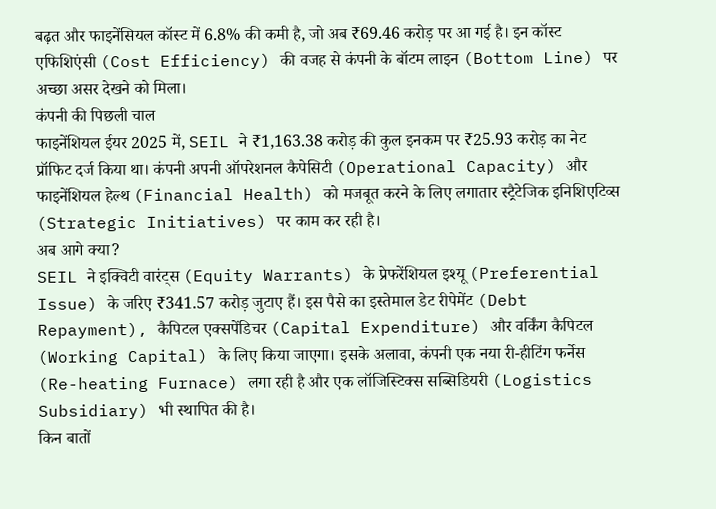बढ़त और फाइनेंसियल कॉस्ट में 6.8% की कमी है, जो अब ₹69.46 करोड़ पर आ गई है। इन कॉस्ट एफिशिएंसी (Cost Efficiency) की वजह से कंपनी के बॉटम लाइन (Bottom Line) पर अच्छा असर देखने को मिला।
कंपनी की पिछली चाल
फाइनेंशियल ईयर 2025 में, SEIL ने ₹1,163.38 करोड़ की कुल इनकम पर ₹25.93 करोड़ का नेट प्रॉफिट दर्ज किया था। कंपनी अपनी ऑपरेशनल कैपेसिटी (Operational Capacity) और फाइनेंशियल हेल्थ (Financial Health) को मजबूत करने के लिए लगातार स्ट्रैटेजिक इनिशिएटिव्स (Strategic Initiatives) पर काम कर रही है।
अब आगे क्या?
SEIL ने इक्विटी वारंट्स (Equity Warrants) के प्रेफरेंशियल इश्यू (Preferential Issue) के जरिए ₹341.57 करोड़ जुटाए हैं। इस पैसे का इस्तेमाल डेट रीपेमेंट (Debt Repayment), कैपिटल एक्सपेंडिचर (Capital Expenditure) और वर्किंग कैपिटल (Working Capital) के लिए किया जाएगा। इसके अलावा, कंपनी एक नया री-हीटिंग फर्नेस (Re-heating Furnace) लगा रही है और एक लॉजिस्टिक्स सब्सिडियरी (Logistics Subsidiary) भी स्थापित की है।
किन बातों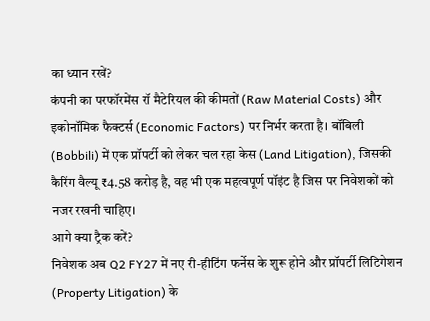का ध्यान रखें?
कंपनी का परफॉरमेंस रॉ मैटेरियल की कीमतों (Raw Material Costs) और इकोनॉमिक फैक्टर्स (Economic Factors) पर निर्भर करता है। बॉबिली (Bobbili) में एक प्रॉपर्टी को लेकर चल रहा केस (Land Litigation), जिसकी कैरिंग वैल्यू ₹4.58 करोड़ है, वह भी एक महत्वपूर्ण पॉइंट है जिस पर निवेशकों को नजर रखनी चाहिए।
आगे क्या ट्रैक करें?
निवेशक अब Q2 FY27 में नए री-हीटिंग फर्नेस के शुरू होने और प्रॉपर्टी लिटिगेशन (Property Litigation) के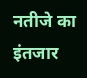नतीजे का इंतजार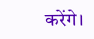करेंगे।